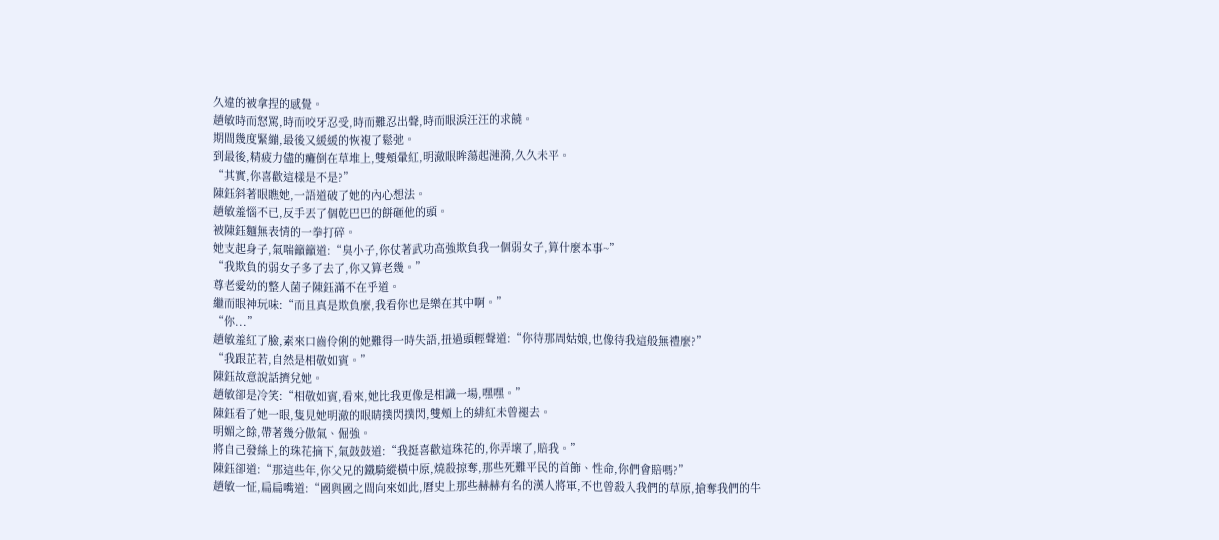久違的被拿捏的感覺。
趙敏時而怒罵,時而咬牙忍受,時而難忍出聲,時而眼淚汪汪的求饒。
期間幾度緊繃,最後又緩緩的恢複了鬆弛。
到最後,精疲力儘的癱倒在草堆上,雙頰暈紅,明澈眼眸蕩起漣漪,久久未平。
“其實,你喜歡這樣是不是?”
陳鈺斜著眼瞧她,一語道破了她的內心想法。
趙敏羞惱不已,反手丟了個乾巴巴的餅砸他的頭。
被陳鈺麵無表情的一拳打碎。
她支起身子,氣喘籲籲道:“臭小子,你仗著武功高強欺負我一個弱女子,算什麼本事~”
“我欺負的弱女子多了去了,你又算老幾。”
尊老愛幼的整人菌子陳鈺滿不在乎道。
繼而眼神玩味:“而且真是欺負麼,我看你也是樂在其中啊。”
“你...”
趙敏羞紅了臉,素來口齒伶俐的她難得一時失語,扭過頭輕聲道:“你待那周姑娘,也像待我這般無禮麼?”
“我跟芷若,自然是相敬如賓。”
陳鈺故意說話擠兌她。
趙敏卻是冷笑:“相敬如賓,看來,她比我更像是相識一場,嘿嘿。”
陳鈺看了她一眼,隻見她明澈的眼睛撲閃撲閃,雙頰上的緋紅未曾褪去。
明媚之餘,帶著幾分傲氣、倔強。
將自己發絲上的珠花摘下,氣鼓鼓道:“我挺喜歡這珠花的,你弄壞了,賠我。”
陳鈺卻道:“那這些年,你父兄的鐵騎縱橫中原,燒殺掠奪,那些死難平民的首飾、性命,你們會賠嗎?”
趙敏一怔,扁扁嘴道:“國與國之間向來如此,曆史上那些赫赫有名的漢人將軍,不也曾殺入我們的草原,搶奪我們的牛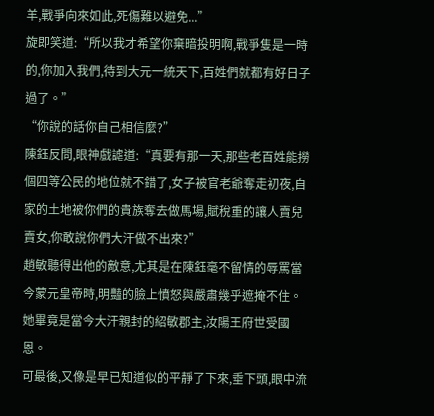羊,戰爭向來如此,死傷難以避免...”
旋即笑道:“所以我才希望你棄暗投明啊,戰爭隻是一時的,你加入我們,待到大元一統天下,百姓們就都有好日子過了。”
“你說的話你自己相信麼?”
陳鈺反問,眼神戲謔道:“真要有那一天,那些老百姓能撈個四等公民的地位就不錯了,女子被官老爺奪走初夜,自家的土地被你們的貴族奪去做馬場,賦稅重的讓人賣兒賣女,你敢說你們大汗做不出來?”
趙敏聽得出他的敵意,尤其是在陳鈺毫不留情的辱罵當今蒙元皇帝時,明豔的臉上憤怒與嚴肅幾乎遮掩不住。
她畢竟是當今大汗親封的紹敏郡主,汝陽王府世受國恩。
可最後,又像是早已知道似的平靜了下來,垂下頭,眼中流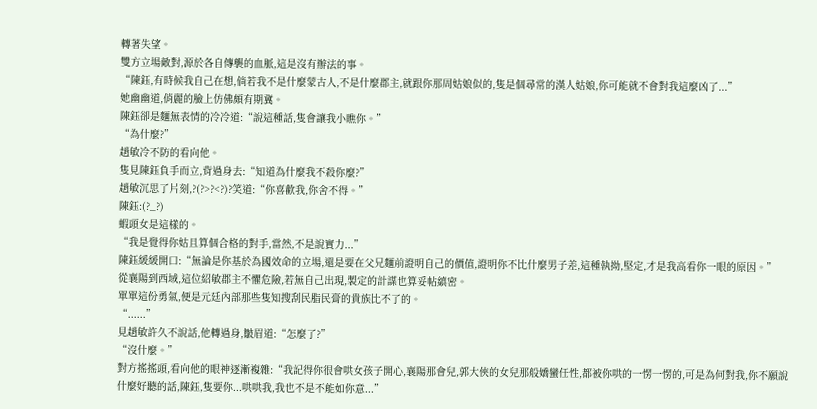轉著失望。
雙方立場敵對,源於各自傳襲的血脈,這是沒有辦法的事。
“陳鈺,有時候我自己在想,倘若我不是什麼蒙古人,不是什麼郡主,就跟你那周姑娘似的,隻是個尋常的漢人姑娘,你可能就不會對我這麼凶了...”
她幽幽道,俏麗的臉上仿佛頗有期冀。
陳鈺卻是麵無表情的冷冷道:“說這種話,隻會讓我小瞧你。”
“為什麼?”
趙敏冷不防的看向他。
隻見陳鈺負手而立,背過身去:“知道為什麼我不殺你麼?”
趙敏沉思了片刻,?(?>?<?)?笑道:“你喜歡我,你舍不得。”
陳鈺:(?_?)
蝦頭女是這樣的。
“我是覺得你姑且算個合格的對手,當然,不是說實力...”
陳鈺緩緩開口:“無論是你基於為國效命的立場,還是要在父兄麵前證明自己的價值,證明你不比什麼男子差,這種執拗,堅定,才是我高看你一眼的原因。”
從襄陽到西域,這位紹敏郡主不懼危險,若無自己出現,製定的計謀也算妥帖縝密。
單單這份勇氣,便是元廷內部那些隻知搜刮民脂民膏的貴族比不了的。
“......”
見趙敏許久不說話,他轉過身,皺眉道:“怎麼了?”
“沒什麼。”
對方搖搖頭,看向他的眼神逐漸複雜:“我記得你很會哄女孩子開心,襄陽那會兒,郭大俠的女兒那般嬌蠻任性,都被你哄的一愣一愣的,可是為何對我,你不願說什麼好聽的話,陳鈺,隻要你...哄哄我,我也不是不能如你意...”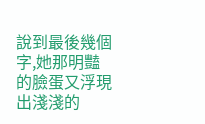說到最後幾個字,她那明豔的臉蛋又浮現出淺淺的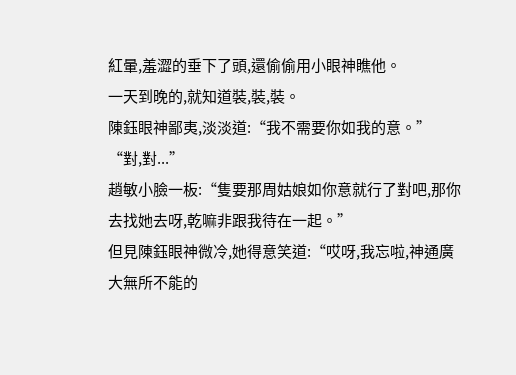紅暈,羞澀的垂下了頭,還偷偷用小眼神瞧他。
一天到晚的,就知道裝,裝,裝。
陳鈺眼神鄙夷,淡淡道:“我不需要你如我的意。”
“對,對...”
趙敏小臉一板:“隻要那周姑娘如你意就行了對吧,那你去找她去呀,乾嘛非跟我待在一起。”
但見陳鈺眼神微冷,她得意笑道:“哎呀,我忘啦,神通廣大無所不能的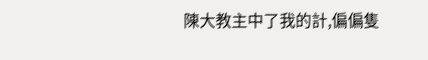陳大教主中了我的計,偏偏隻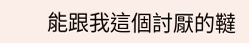能跟我這個討厭的韃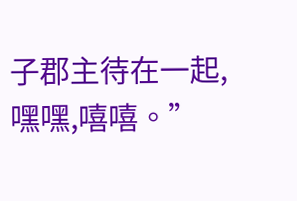子郡主待在一起,嘿嘿,嘻嘻。”